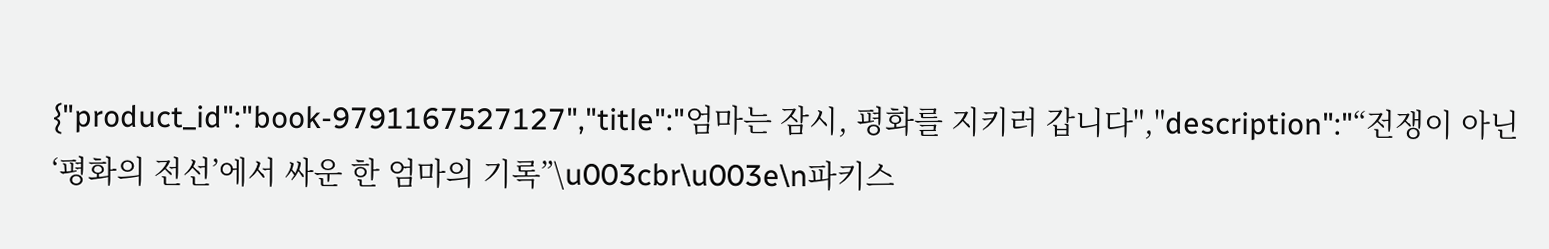{"product_id":"book-9791167527127","title":"엄마는 잠시, 평화를 지키러 갑니다","description":"“전쟁이 아닌 ‘평화의 전선’에서 싸운 한 엄마의 기록”\u003cbr\u003e\n파키스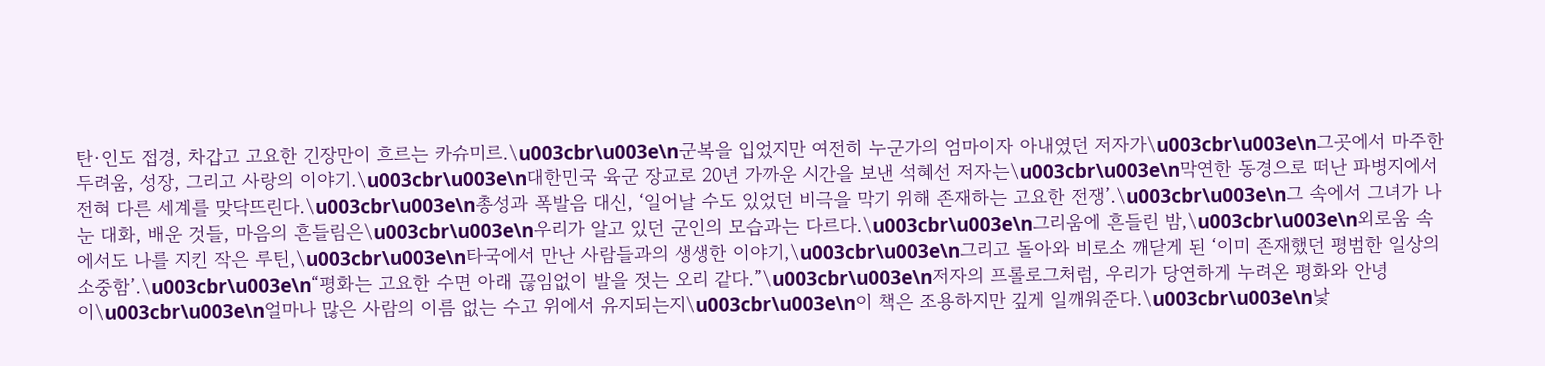탄·인도 접경, 차갑고 고요한 긴장만이 흐르는 카슈미르.\u003cbr\u003e\n군복을 입었지만 여전히 누군가의 엄마이자 아내였던 저자가\u003cbr\u003e\n그곳에서 마주한 두려움, 성장, 그리고 사랑의 이야기.\u003cbr\u003e\n대한민국 육군 장교로 20년 가까운 시간을 보낸 석혜선 저자는\u003cbr\u003e\n막연한 동경으로 떠난 파병지에서 전혀 다른 세계를 맞닥뜨린다.\u003cbr\u003e\n총성과 폭발음 대신, ‘일어날 수도 있었던 비극을 막기 위해 존재하는 고요한 전쟁’.\u003cbr\u003e\n그 속에서 그녀가 나눈 대화, 배운 것들, 마음의 흔들림은\u003cbr\u003e\n우리가 알고 있던 군인의 모습과는 다르다.\u003cbr\u003e\n그리움에 흔들린 밤,\u003cbr\u003e\n외로움 속에서도 나를 지킨 작은 루틴,\u003cbr\u003e\n타국에서 만난 사람들과의 생생한 이야기,\u003cbr\u003e\n그리고 돌아와 비로소 깨닫게 된 ‘이미 존재했던 평범한 일상의 소중함’.\u003cbr\u003e\n“평화는 고요한 수면 아래 끊임없이 발을 젓는 오리 같다.”\u003cbr\u003e\n저자의 프롤로그처럼, 우리가 당연하게 누려온 평화와 안녕이\u003cbr\u003e\n얼마나 많은 사람의 이름 없는 수고 위에서 유지되는지\u003cbr\u003e\n이 책은 조용하지만 깊게 일깨워준다.\u003cbr\u003e\n낯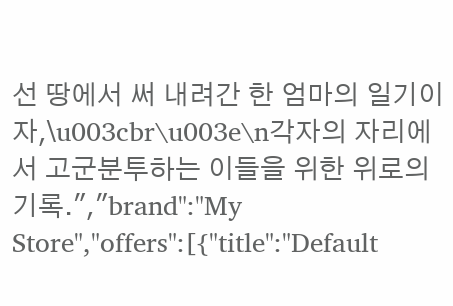선 땅에서 써 내려간 한 엄마의 일기이자,\u003cbr\u003e\n각자의 자리에서 고군분투하는 이들을 위한 위로의 기록.","brand":"My Store","offers":[{"title":"Default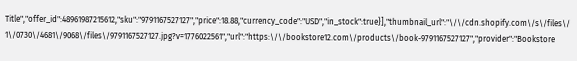Title","offer_id":48961987215612,"sku":"9791167527127","price":18.88,"currency_code":"USD","in_stock":true}],"thumbnail_url":"\/\/cdn.shopify.com\/s\/files\/1\/0730\/4681\/9068\/files\/9791167527127.jpg?v=1776022561","url":"https:\/\/bookstore12.com\/products\/book-9791167527127","provider":"Bookstore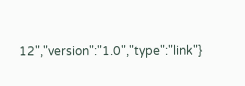12","version":"1.0","type":"link"}